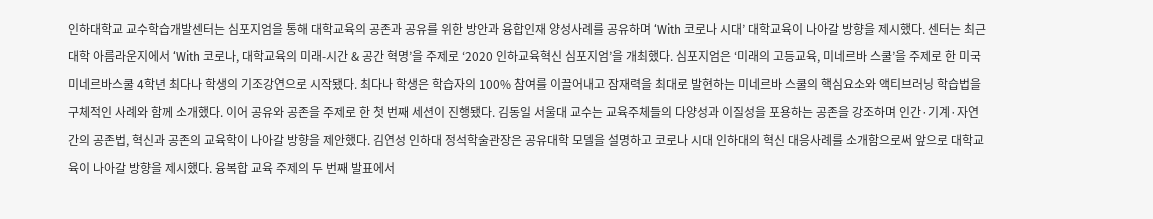인하대학교 교수학습개발센터는 심포지엄을 통해 대학교육의 공존과 공유를 위한 방안과 융합인재 양성사례를 공유하며 ‘With 코로나 시대’ 대학교육이 나아갈 방향을 제시했다. 센터는 최근 대학 아름라운지에서 ‘With 코로나, 대학교육의 미래-시간 & 공간 혁명’을 주제로 ‘2020 인하교육혁신 심포지엄’을 개최했다. 심포지엄은 ‘미래의 고등교육, 미네르바 스쿨’을 주제로 한 미국 미네르바스쿨 4학년 최다나 학생의 기조강연으로 시작됐다. 최다나 학생은 학습자의 100% 참여를 이끌어내고 잠재력을 최대로 발현하는 미네르바 스쿨의 핵심요소와 액티브러닝 학습법을 구체적인 사례와 함께 소개했다. 이어 공유와 공존을 주제로 한 첫 번째 세션이 진행됐다. 김동일 서울대 교수는 교육주체들의 다양성과 이질성을 포용하는 공존을 강조하며 인간·기계·자연 간의 공존법, 혁신과 공존의 교육학이 나아갈 방향을 제안했다. 김연성 인하대 정석학술관장은 공유대학 모델을 설명하고 코로나 시대 인하대의 혁신 대응사례를 소개함으로써 앞으로 대학교육이 나아갈 방향을 제시했다. 융복합 교육 주제의 두 번째 발표에서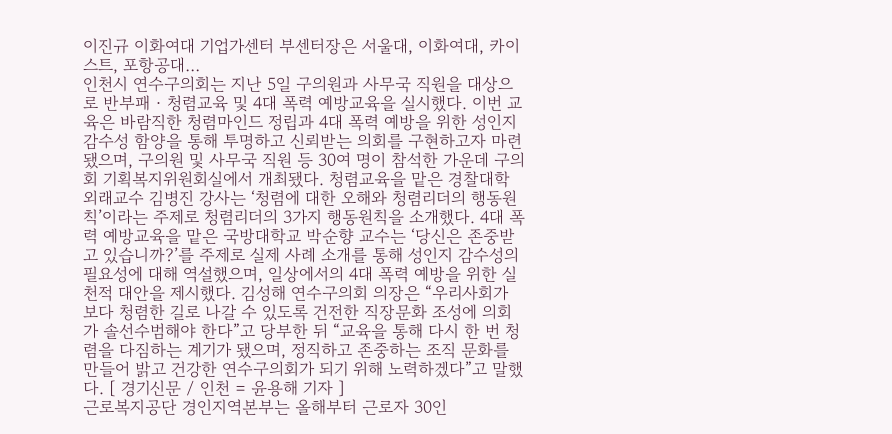이진규 이화여대 기업가센터 부센터장은 서울대, 이화여대, 카이스트, 포항공대…
인천시 연수구의회는 지난 5일 구의원과 사무국 직원을 대상으로 반부패‧청렴교육 및 4대 폭력 예방교육을 실시했다. 이번 교육은 바람직한 청렴마인드 정립과 4대 폭력 예방을 위한 성인지 감수성 함양을 통해 투명하고 신뢰받는 의회를 구현하고자 마련됐으며, 구의원 및 사무국 직원 등 30여 명이 참석한 가운데 구의회 기획복지위원회실에서 개최됐다. 청렴교육을 맡은 경찰대학 외래교수 김병진 강사는 ‘청렴에 대한 오해와 청렴리더의 행동원칙’이라는 주제로 청렴리더의 3가지 행동원칙을 소개했다. 4대 폭력 예방교육을 맡은 국방대학교 박순향 교수는 ‘당신은 존중받고 있습니까?’를 주제로 실제 사례 소개를 통해 성인지 감수성의 필요성에 대해 역설했으며, 일상에서의 4대 폭력 예방을 위한 실천적 대안을 제시했다. 김성해 연수구의회 의장은 “우리사회가 보다 청렴한 길로 나갈 수 있도록 건전한 직장문화 조성에 의회가 솔선수범해야 한다”고 당부한 뒤 “교육을 통해 다시 한 번 청렴을 다짐하는 계기가 됐으며, 정직하고 존중하는 조직 문화를 만들어 밝고 건강한 연수구의회가 되기 위해 노력하겠다”고 말했다. [ 경기신문 / 인천 = 윤용해 기자 ]
근로복지공단 경인지역본부는 올해부터 근로자 30인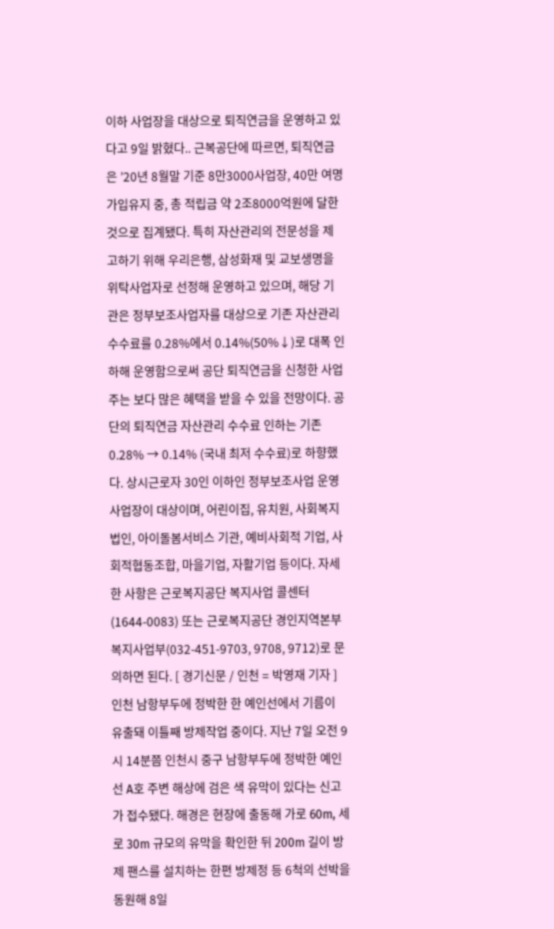이하 사업장을 대상으로 퇴직연금을 운영하고 있다고 9일 밝혔다.. 근복공단에 따르면, 퇴직연금은 ’20년 8월말 기준 8만3000사업장, 40만 여명 가입유지 중, 총 적립금 약 2조8000억원에 달한 것으로 집계됐다. 특히 자산관리의 전문성을 제고하기 위해 우리은행, 삼성화재 및 교보생명을 위탁사업자로 선정해 운영하고 있으며, 해당 기관은 정부보조사업자를 대상으로 기존 자산관리 수수료를 0.28%에서 0.14%(50%↓)로 대폭 인하해 운영함으로써 공단 퇴직연금을 신청한 사업주는 보다 많은 혜택을 받을 수 있을 전망이다. 공단의 퇴직연금 자산관리 수수료 인하는 기존 0.28% → 0.14% (국내 최저 수수료)로 하향했다. 상시근로자 30인 이하인 정부보조사업 운영 사업장이 대상이며, 어린이집, 유치원, 사회복지법인, 아이돌봄서비스 기관, 예비사회적 기업, 사회적협동조합, 마을기업, 자활기업 등이다. 자세한 사항은 근로복지공단 복지사업 콜센터(1644-0083) 또는 근로복지공단 경인지역본부 복지사업부(032-451-9703, 9708, 9712)로 문의하면 된다. [ 경기신문 / 인천 = 박영재 기자 ]
인천 남항부두에 정박한 한 예인선에서 기름이 유출돼 이틀째 방제작업 중이다. 지난 7일 오전 9시 14분쯤 인천시 중구 남항부두에 정박한 예인선 A호 주변 해상에 검은 색 유막이 있다는 신고가 접수됐다. 해경은 현장에 출동해 가로 60m, 세로 30m 규모의 유막을 확인한 뒤 200m 길이 방제 팬스를 설치하는 한편 방제정 등 6척의 선박을 동원해 8일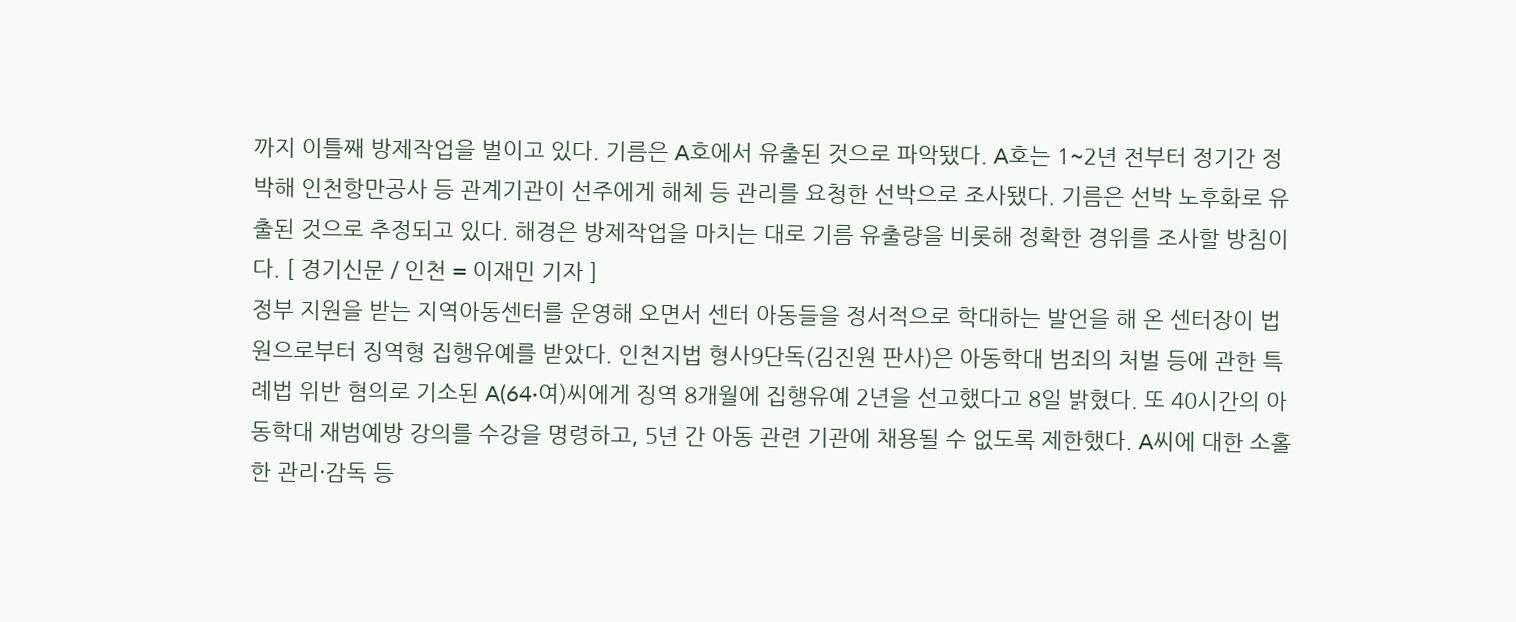까지 이틀째 방제작업을 벌이고 있다. 기름은 A호에서 유출된 것으로 파악됐다. A호는 1~2년 전부터 정기간 정박해 인천항만공사 등 관계기관이 선주에게 해체 등 관리를 요청한 선박으로 조사됐다. 기름은 선박 노후화로 유출된 것으로 추정되고 있다. 해경은 방제작업을 마치는 대로 기름 유출량을 비롯해 정확한 경위를 조사할 방침이다. [ 경기신문 / 인천 = 이재민 기자 ]
정부 지원을 받는 지역아동센터를 운영해 오면서 센터 아동들을 정서적으로 학대하는 발언을 해 온 센터장이 법원으로부터 징역형 집행유예를 받았다. 인천지법 형사9단독(김진원 판사)은 아동학대 범죄의 처벌 등에 관한 특례법 위반 혐의로 기소된 A(64·여)씨에게 징역 8개월에 집행유예 2년을 선고했다고 8일 밝혔다. 또 40시간의 아동학대 재범예방 강의를 수강을 명령하고, 5년 간 아동 관련 기관에 채용될 수 없도록 제한했다. A씨에 대한 소홀한 관리·감독 등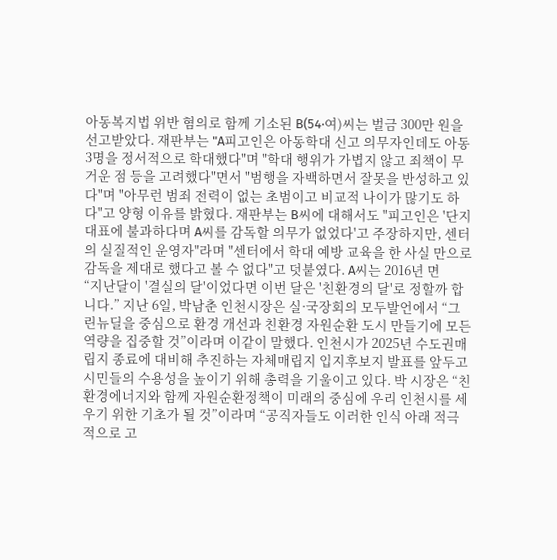아동복지법 위반 혐의로 함께 기소된 B(54·여)씨는 벌금 300만 원을 선고받았다. 재판부는 "A피고인은 아동학대 신고 의무자인데도 아동 3명을 정서적으로 학대했다"며 "학대 행위가 가볍지 않고 죄책이 무거운 점 등을 고려했다"면서 "범행을 자백하면서 잘못을 반성하고 있다"며 "아무런 범죄 전력이 없는 초범이고 비교적 나이가 많기도 하다"고 양형 이유를 밝혔다. 재판부는 B씨에 대해서도 "피고인은 '단지 대표에 불과하다며 A씨를 감독할 의무가 없었다'고 주장하지만, 센터의 실질적인 운영자"라며 "센터에서 학대 예방 교육을 한 사실 만으로 감독을 제대로 했다고 볼 수 없다"고 덧붙였다. A씨는 2016년 면
“지난달이 '결실의 달'이었다면 이번 달은 '친환경의 달'로 정할까 합니다.” 지난 6일, 박남춘 인천시장은 실·국장회의 모두발언에서 “그린뉴딜을 중심으로 환경 개선과 친환경 자원순환 도시 만들기에 모든 역량을 집중할 것”이라며 이같이 말했다. 인천시가 2025년 수도권매립지 종료에 대비해 추진하는 자체매립지 입지후보지 발표를 앞두고 시민들의 수용성을 높이기 위해 총력을 기울이고 있다. 박 시장은 “친환경에너지와 함께 자원순환정책이 미래의 중심에 우리 인천시를 세우기 위한 기초가 될 것”이라며 “공직자들도 이러한 인식 아래 적극적으로 고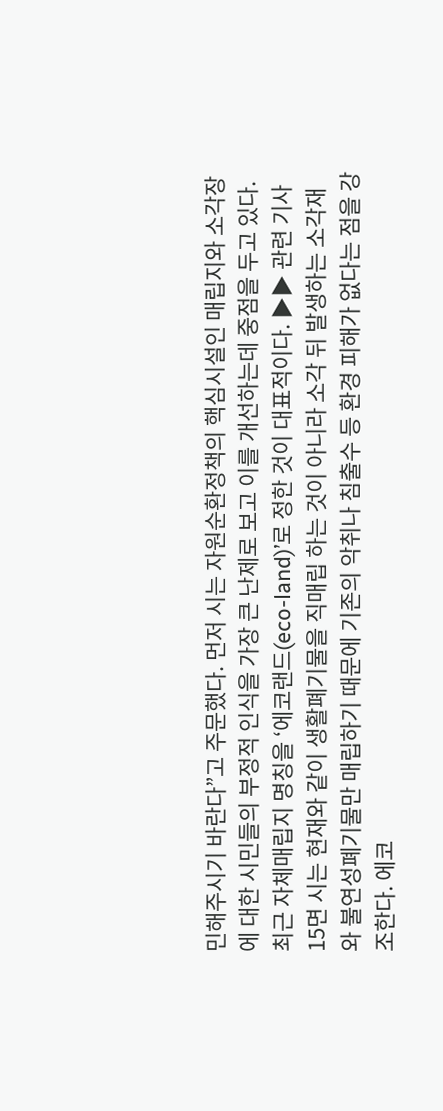민해주시기 바란다”고 주문했다. 먼저 시는 자원순환정책의 핵심시설인 매립지와 소각장에 대한 시민들의 부정적 인식을 가장 큰 난제로 보고 이를 개선하는데 중점을 두고 있다. 최근 자체매립지 명칭을 ‘에코랜드(eco-land)’로 정한 것이 대표적이다. ▶▶ 관련 기사 15면 시는 현재와 같이 생활폐기물을 직매립 하는 것이 아니라 소각 뒤 발생하는 소각재와 불연성폐기물만 매립하기 때문에 기존의 악취나 침출수 등 환경 피해가 없다는 점을 강조한다. 에코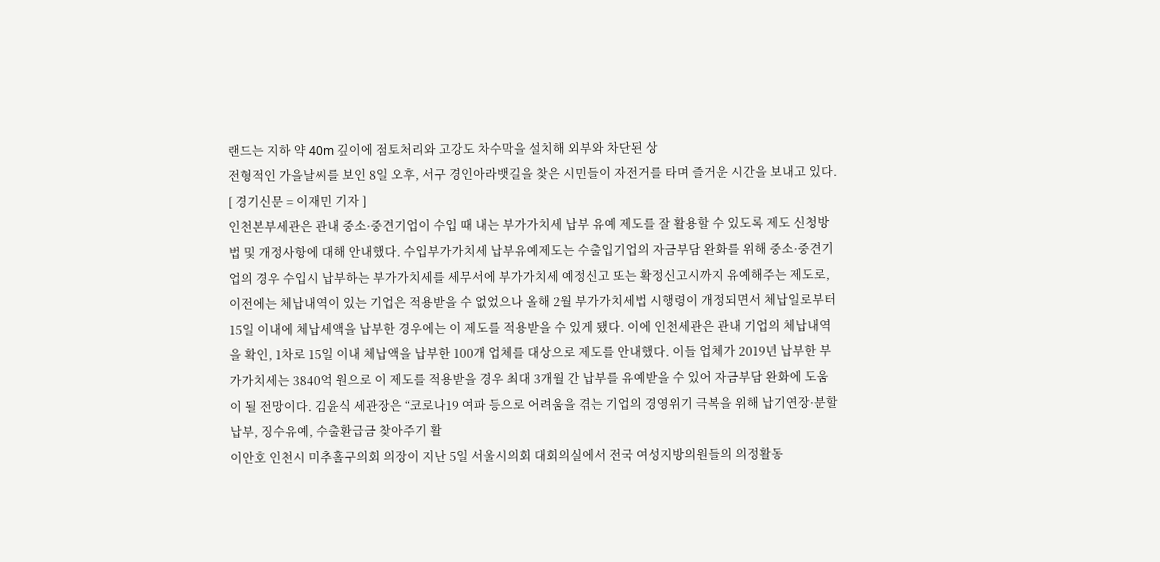랜드는 지하 약 40m 깊이에 점토처리와 고강도 차수막을 설치해 외부와 차단된 상
전형적인 가을날씨를 보인 8일 오후, 서구 경인아라뱃길을 찾은 시민들이 자전거를 타며 즐거운 시간을 보내고 있다. [ 경기신문 = 이재민 기자 ]
인천본부세관은 관내 중소·중견기업이 수입 때 내는 부가가치세 납부 유예 제도를 잘 활용할 수 있도록 제도 신청방법 및 개정사항에 대해 안내했다. 수입부가가치세 납부유예제도는 수출입기업의 자금부담 완화를 위해 중소·중견기업의 경우 수입시 납부하는 부가가치세를 세무서에 부가가치세 예정신고 또는 확정신고시까지 유예해주는 제도로, 이전에는 체납내역이 있는 기업은 적용받을 수 없었으나 올해 2월 부가가치세법 시행령이 개정되면서 체납일로부터 15일 이내에 체납세액을 납부한 경우에는 이 제도를 적용받을 수 있게 됐다. 이에 인천세관은 관내 기업의 체납내역을 확인, 1차로 15일 이내 체납액을 납부한 100개 업체를 대상으로 제도를 안내했다. 이들 업체가 2019년 납부한 부가가치세는 3840억 원으로 이 제도를 적용받을 경우 최대 3개월 간 납부를 유예받을 수 있어 자금부담 완화에 도움이 될 전망이다. 김윤식 세관장은 “코로나19 여파 등으로 어려움을 겪는 기업의 경영위기 극복을 위해 납기연장·분할납부, 징수유예, 수출환급금 찾아주기 활
이안호 인천시 미추홀구의회 의장이 지난 5일 서울시의회 대회의실에서 전국 여성지방의원들의 의정활동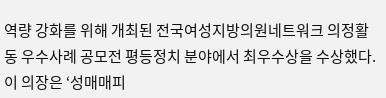역량 강화를 위해 개최된 전국여성지방의원네트워크 의정활동 우수사례 공모전 평등정치 분야에서 최우수상을 수상했다. 이 의장은 ‘성매매피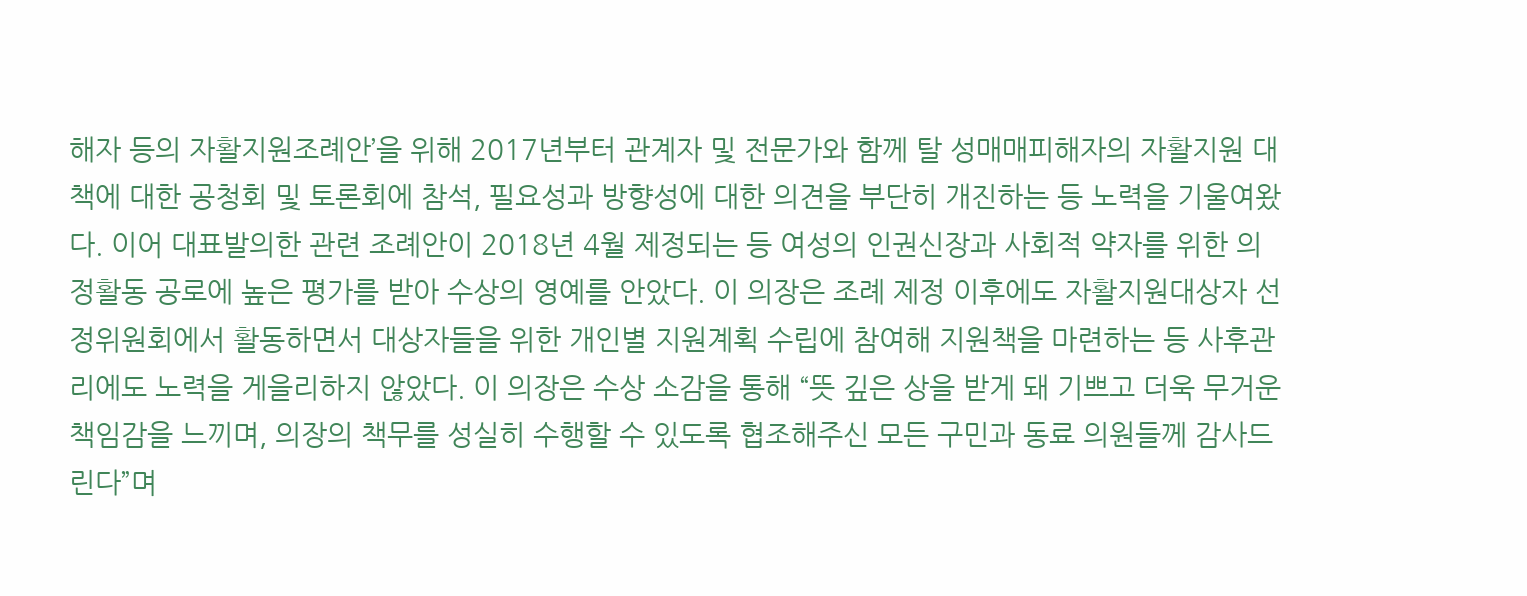해자 등의 자활지원조례안’을 위해 2017년부터 관계자 및 전문가와 함께 탈 성매매피해자의 자활지원 대책에 대한 공청회 및 토론회에 참석, 필요성과 방향성에 대한 의견을 부단히 개진하는 등 노력을 기울여왔다. 이어 대표발의한 관련 조례안이 2018년 4월 제정되는 등 여성의 인권신장과 사회적 약자를 위한 의정활동 공로에 높은 평가를 받아 수상의 영예를 안았다. 이 의장은 조례 제정 이후에도 자활지원대상자 선정위원회에서 활동하면서 대상자들을 위한 개인별 지원계획 수립에 참여해 지원책을 마련하는 등 사후관리에도 노력을 게을리하지 않았다. 이 의장은 수상 소감을 통해 “뜻 깊은 상을 받게 돼 기쁘고 더욱 무거운 책임감을 느끼며, 의장의 책무를 성실히 수행할 수 있도록 협조해주신 모든 구민과 동료 의원들께 감사드린다”며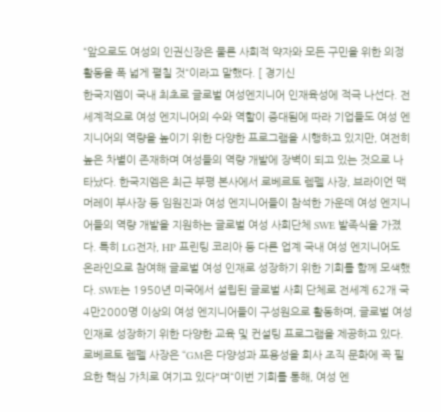“앞으로도 여성의 인권신장은 물론 사회적 약자와 모든 구민을 위한 의정활동을 폭 넓게 펼칠 것“이라고 말했다. [ 경기신
한국지엠이 국내 최초로 글로벌 여성엔지니어 인재육성에 적극 나선다. 전세계적으로 여성 엔지니어의 수와 역할이 증대됨에 따라 기업들도 여성 엔지니어의 역량을 높이기 위한 다양한 프로그램을 시행하고 있지만, 여전히 높은 차별이 존재하며 여성들의 역량 개발에 장벽이 되고 있는 것으로 나타났다. 한국지엠은 최근 부평 본사에서 로베르토 렘펠 사장, 브라이언 맥머레이 부사장 등 임원진과 여성 엔지니어들이 참석한 가운데 여성 엔지니어들의 역량 개발을 지원하는 글로벌 여성 사회단체 SWE 발족식을 가졌다. 특히 LG전자, HP 프린팅 코리아 등 다른 업계 국내 여성 엔지니어도 온라인으로 참여해 글로벌 여성 인재로 성장하기 위한 기회를 함께 모색했다. SWE는 1950년 미국에서 설립된 글로벌 사회 단체로 전세계 62개 국 4만2000명 이상의 여성 엔지니어들이 구성원으로 활동하며, 글로벌 여성 인재로 성장하기 위한 다양한 교육 및 컨설팅 프로그램을 제공하고 있다. 로베르토 렘펠 사장은 “GM은 다양성과 포용성을 회사 조직 문화에 꼭 필요한 핵심 가치로 여기고 있다"며“이번 기회를 통해, 여성 엔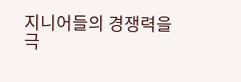지니어들의 경쟁력을 극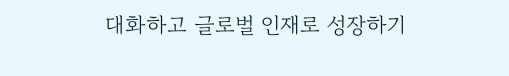대화하고 글로벌 인재로 성장하기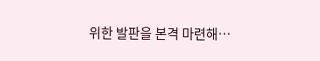위한 발판을 본격 마련해…